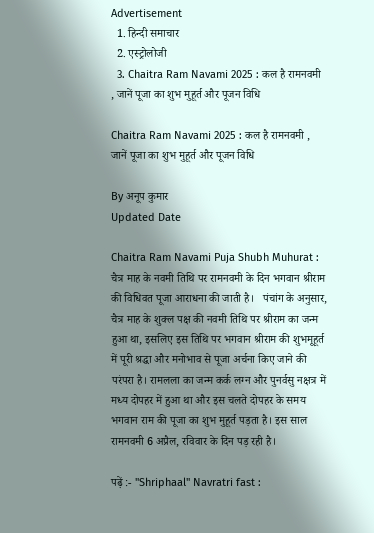Advertisement
  1. हिन्दी समाचार
  2. एस्ट्रोलोजी
  3. Chaitra Ram Navami 2025 : कल है रामनवमी , जानें पूजा का शुभ मुहूर्त और पूजन विधि

Chaitra Ram Navami 2025 : कल है रामनवमी , जानें पूजा का शुभ मुहूर्त और पूजन विधि

By अनूप कुमार
Updated Date

Chaitra Ram Navami Puja Shubh Muhurat : चैत्र माह के नवमी तिथि पर रामनवमी के दिन भगवान श्रीराम की विधिवत पूजा आराधना की जाती है।   पंचांग के अनुसार, चैत्र माह के शुक्ल पक्ष की नवमी तिथि पर श्रीराम का जन्म हुआ था, इसलिए इस तिथि पर भगवान श्रीराम की शुभमूहूर्त में पूरी श्रद्धा और मनोभाव से पूजा अर्चना किए जाने की परंपरा है। रामलला का जन्म कर्क लग्न और पुनर्वसु नक्षत्र में मध्य दोपहर में हुआ था और इस चलते दोपहर के समय भगवान राम की पूजा का शुभ मुहूर्त पड़ता है। इस साल रामनवमी 6 अप्रैल, रविवार के दिन पड़ रही है।

पढ़ें :- "Shriphaal" Navratri fast :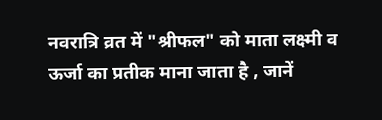नवरात्रि व्रत में "श्रीफल" को माता लक्ष्मी व ऊर्जा का प्रतीक माना जाता है , जानें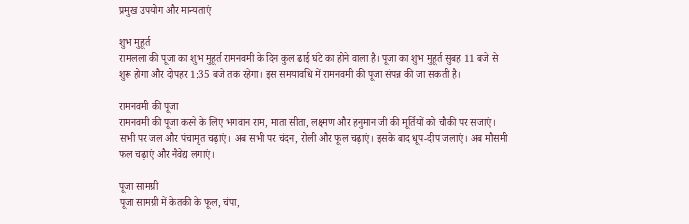प्रमुख उपयोग और मान्यताएं

शुभ मुहूर्त
रामलला की पूजा का शुभ मुहूर्त रामनवमी के दिन कुल ढाई घंटे का होने वाला है। पूजा का शुभ मुहूर्त सुबह 11 बजे से शुरू होगा और दोपहर 1:35 बजे तक रहेगा। इस समयावधि में रामनवमी की पूजा संपन्न की जा सकती है।

रामनवमी की पूजा
रामनवमी की पूजा करने के लिए भगवान राम, माता सीता, लक्ष्मण और हनुमान जी की मूर्तियों को चौकी पर सजाएं। सभी पर जल और पंचामृत चढ़ाएं। अब सभी पर चंदन, रोली और फूल चढ़ाएं। इसके बाद धूप-दीप जलाएं। अब मौसमी फल चढ़ाएं और नैवेद्य लगाएं।

पूजा सामग्री
पूजा सामग्री में केतकी के फूल, चंपा,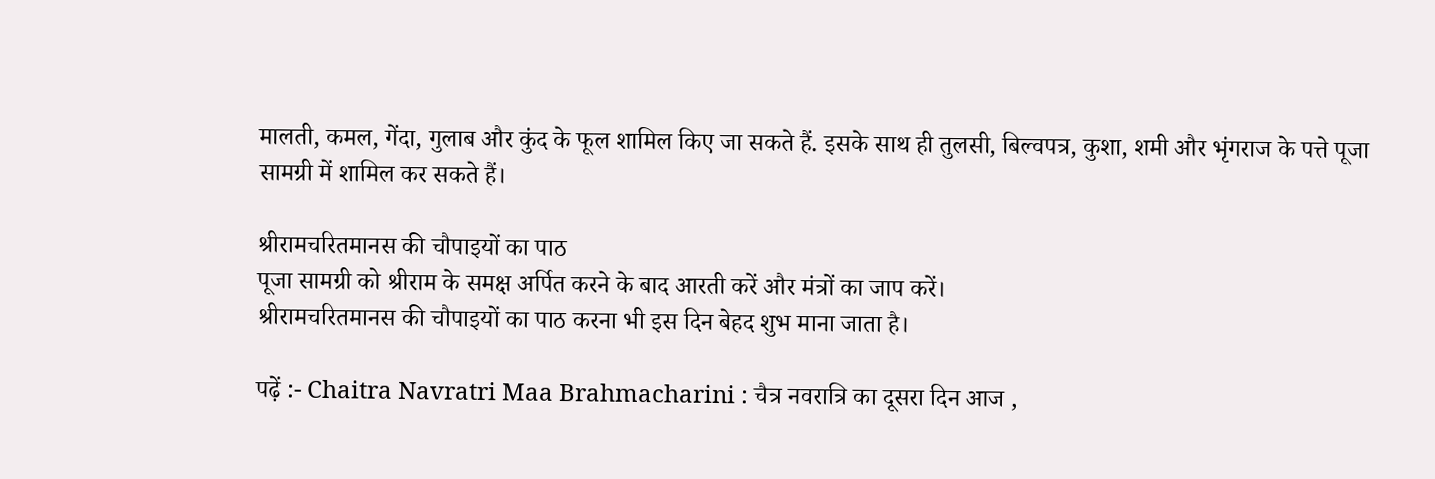मालती, कमल, गेंदा, गुलाब और कुंद के फूल शामिल किए जा सकते हैं. इसके साथ ही तुलसी, बिल्वपत्र, कुशा, शमी और भृंगराज के पत्ते पूजा सामग्री में शामिल कर सकते हैं।

श्रीरामचरितमानस की चौपाइयों का पाठ
पूजा सामग्री को श्रीराम के समक्ष अर्पित करने के बाद आरती करें और मंत्रों का जाप करें।
श्रीरामचरितमानस की चौपाइयों का पाठ करना भी इस दिन बेहद शुभ माना जाता है।

पढ़ें :- Chaitra Navratri Maa Brahmacharini : चैत्र नवरात्रि का दूसरा दिन आज ,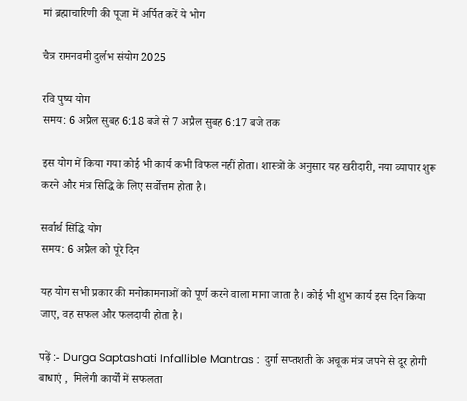मां ब्रह्माचारिणी की पूजा में अर्पित करें ये भोग

चैत्र रामनवमी दुर्लभ संयोग 2025

रवि पुष्य योग
समय: 6 अप्रैल सुबह 6:18 बजे से 7 अप्रैल सुबह 6:17 बजे तक

इस योग में किया गया कोई भी कार्य कभी विफल नहीं होता। शास्त्रों के अनुसार यह खरीदारी, नया व्यापार शुरू करने और मंत्र सिद्धि के लिए सर्वोत्तम होता है।

सर्वार्थ सिद्धि योग
समय: 6 अप्रैल को पूरे दिन

यह योग सभी प्रकार की मनोकामनाओं को पूर्ण करने वाला माना जाता है। कोई भी शुभ कार्य इस दिन किया जाए, वह सफल और फलदायी होता है।

पढ़ें :- Durga Saptashati Infallible Mantras :  दुर्गा सप्तशती के अचूक मंत्र जपने से दूर होगी बाधाएं ,  मिलेगी कार्यों में सफलता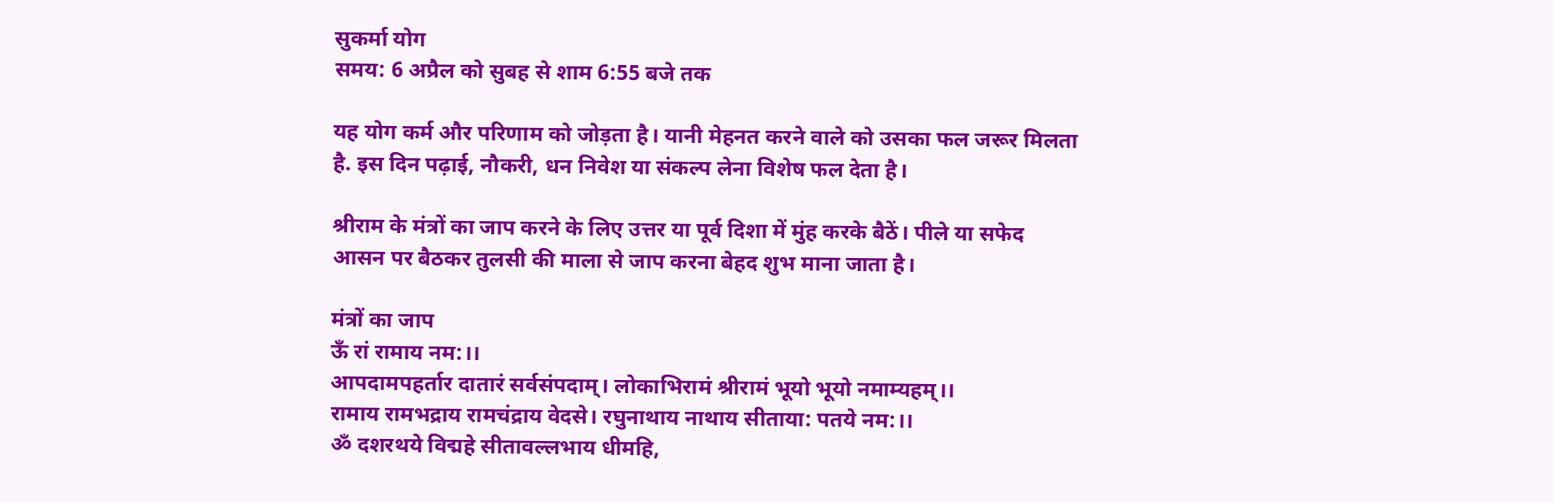सुकर्मा योग
समय: 6 अप्रैल को सुबह से शाम 6:55 बजे तक

यह योग कर्म और परिणाम को जोड़ता है। यानी मेहनत करने वाले को उसका फल जरूर मिलता है. इस दिन पढ़ाई, नौकरी, धन निवेश या संकल्प लेना विशेष फल देता है।

श्रीराम के मंत्रों का जाप करने के लिए उत्तर या पूर्व दिशा में मुंह करके बैठें। पीले या सफेद आसन पर बैठकर तुलसी की माला से जाप करना बेहद शुभ माना जाता है।

मंत्रों का जाप
ऊँ रां रामाय नम:।।
आपदामपहर्तार दातारं सर्वसंपदाम्। लोकाभिरामं श्रीरामं भूयो भूयो नमाम्यहम्।।
रामाय रामभद्राय रामचंद्राय वेदसे। रघुनाथाय नाथाय सीताया: पतये नम:।।
ॐ दशरथये विद्महे सीतावल्लभाय धीमहि,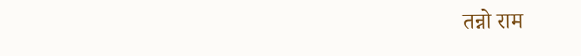तन्नो राम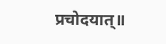प्रचोदयात्॥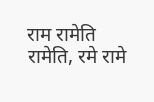राम रामेति रामेति, रमे रामे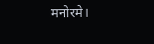मनोरमे।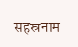सहस्रनाम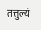तत्तुल्यं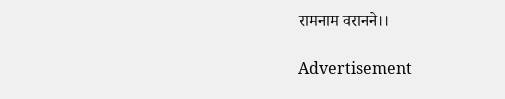रामनाम वरानने।।

Advertisement